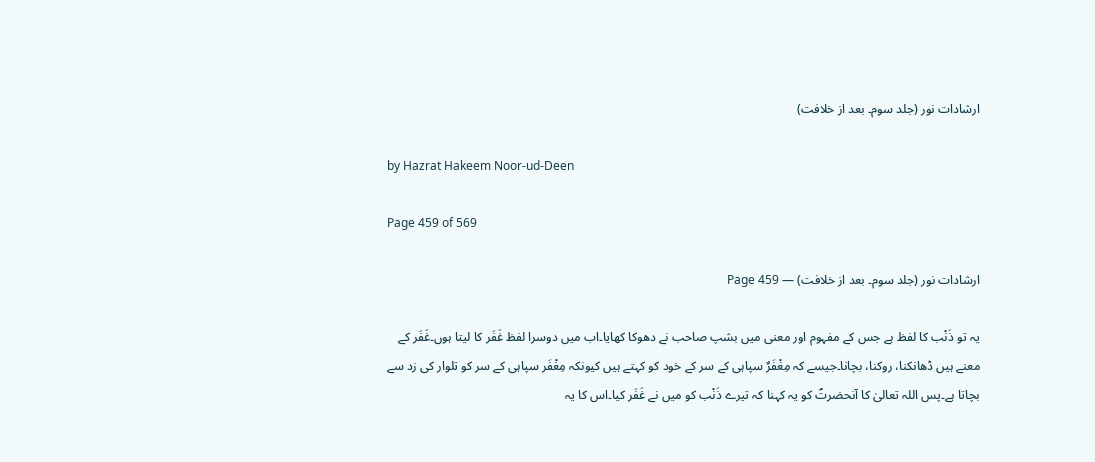ارشادات نور (جلد سوم۔ بعد از خلافت)

by Hazrat Hakeem Noor-ud-Deen

Page 459 of 569

ارشادات نور (جلد سوم۔ بعد از خلافت) — Page 459

یہ تو ذَنْب کا لفظ ہے جس کے مفہوم اور معنی میں بشپ صاحب نے دھوکا کھایا۔اب میں دوسرا لفظ غَفَر کا لیتا ہوں۔غَفَر کے معنے ہیں ڈھانکنا، روکنا، بچانا۔جیسے کہ مِغْفَرٌ سپاہی کے سر کے خود کو کہتے ہیں کیونکہ مِغْفَر سپاہی کے سر کو تلوار کی زد سے بچاتا ہے۔پس اللہ تعالیٰ کا آنحضرتؐ کو یہ کہنا کہ تیرے ذَنْب کو میں نے غَفَر کیا۔اس کا یہ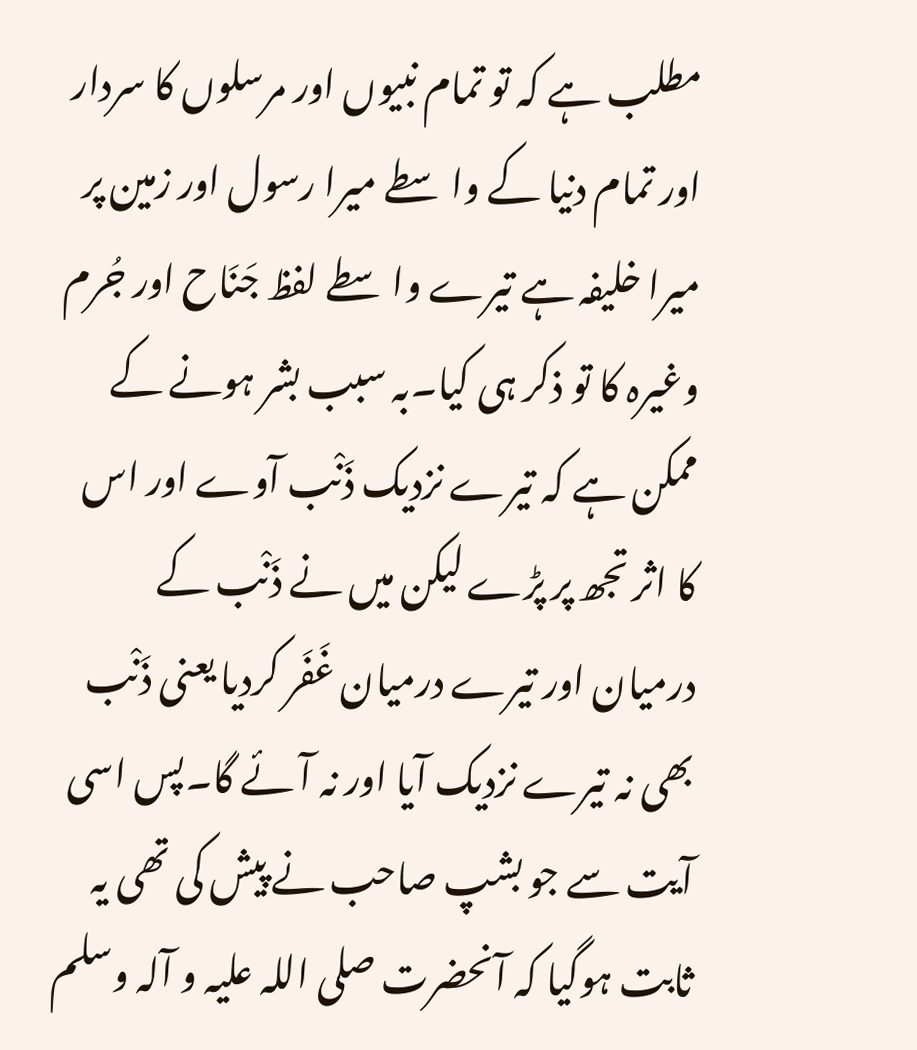مطلب ہے کہ تو تمام نبیوں اور مرسلوں کا سردار اور تمام دنیا کے واسطے میرا رسول اور زمین پر میرا خلیفہ ہے تیرے واسطے لفظ جَنَاح اور جُرم وغیرہ کا تو ذکر ہی کیا۔بہ سبب بشر ہونے کے ممکن ہے کہ تیرے نزدیک ذَنْب آوے اور اس کا اثر تجھ پر پڑے لیکن میں نے ذَنْب کے درمیان اور تیرے درمیان غَفَر کردیا یعنی ذَنْب بھی نہ تیرے نزدیک آیا اور نہ آئے گا۔پس اسی آیت سے جو بشپ صاحب نے پیش کی تھی یہ ثابت ہوگیا کہ آنحضرت صلی اللہ علیہ و آلہ وسلم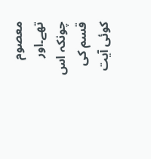معصوم تھے۔اور چونکہ اس قسم کی کوئی آیت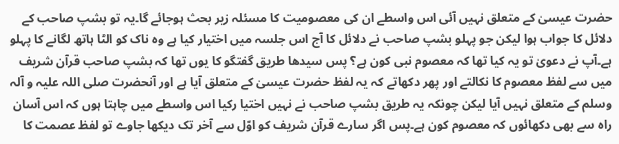حضرت عیسیٰ کے متعلق نہیں آئی اس واسطے ان کی معصومیت کا مسئلہ زیر بحث ہوجائے گا۔یہ تو بشپ صاحب کے دلائل کا جواب ہوا لیکن جو پہلو بشپ صاحب نے دلائل کا آج اس جلسہ میں اختیار کیا ہے وہ ناک کو الٹا ہاتھ لگانے کا پہلو ہے۔آپ نے دعویٰ تو یہ کیا تھا کہ معصوم نبی کون ہے؟ پس سیدھا طریق گفتگو کا یوں تھا کہ بشپ صاحب قرآن شریف میں سے لفظ معصوم کا نکالتے اور پھر دکھاتے کہ یہ لفظ حضرت عیسیٰ کے متعلق آیا ہے اور آنحضرت صلی اللہ علیہ و آلہ وسلم کے متعلق نہیں آیا لیکن چونکہ یہ طریق بشپ صاحب نے نہیں اختیا رکیا اس واسطے میں چاہتا ہوں کہ اس آسان راہ سے بھی دکھائوں کہ معصوم کون ہے۔پس اگر سارے قرآن شریف کو اوّل سے آخر تک دیکھا جاوے تو لفظ عصمت کا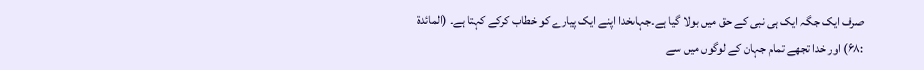صرف ایک جگہ ایک ہی نبی کے حق میں بولا گیا ہے۔جہاںخدا اپنے ایک پیارے کو خطاب کرکے کہتا ہے۔ (المائدۃ :۶۸) اور خدا تجھے تمام جہان کے لوگوں میں سے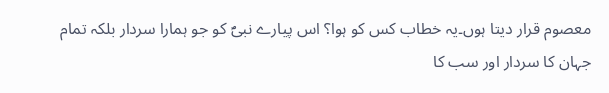معصوم قرار دیتا ہوں۔یہ خطاب کس کو ہوا؟ اس پیارے نبیؐ کو جو ہمارا سردار بلکہ تمام جہان کا سردار اور سب کا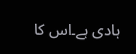ہادی ہے۔اس کا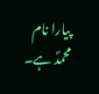پیارا نام محمدؐ ہے۔